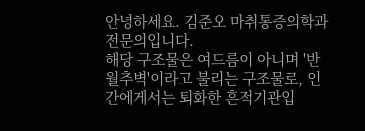안녕하세요. 김준오 마취통증의학과 전문의입니다.
해당 구조물은 여드름이 아니며 '반월추벽'이라고 불리는 구조물로, 인간에게서는 퇴화한 흔적기관입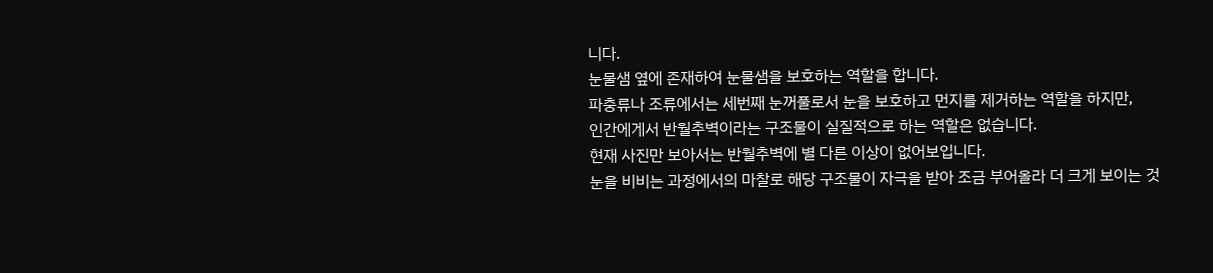니다.
눈물샘 옆에 존재하여 눈물샘을 보호하는 역할을 합니다.
파충류나 조류에서는 세번째 눈꺼풀로서 눈을 보호하고 먼지를 제거하는 역할을 하지만,
인간에게서 반월추벽이라는 구조물이 실질적으로 하는 역할은 없습니다.
현재 사진만 보아서는 반월추벽에 별 다른 이상이 없어보입니다.
눈을 비비는 과정에서의 마찰로 해당 구조물이 자극을 받아 조금 부어올라 더 크게 보이는 것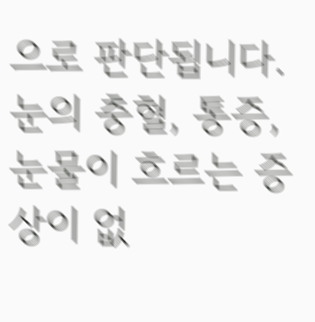으로 판단됩니다.
눈의 충혈, 통증, 눈물이 흐르는 증상이 없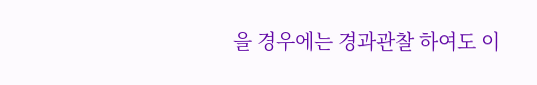을 경우에는 경과관찰 하여도 이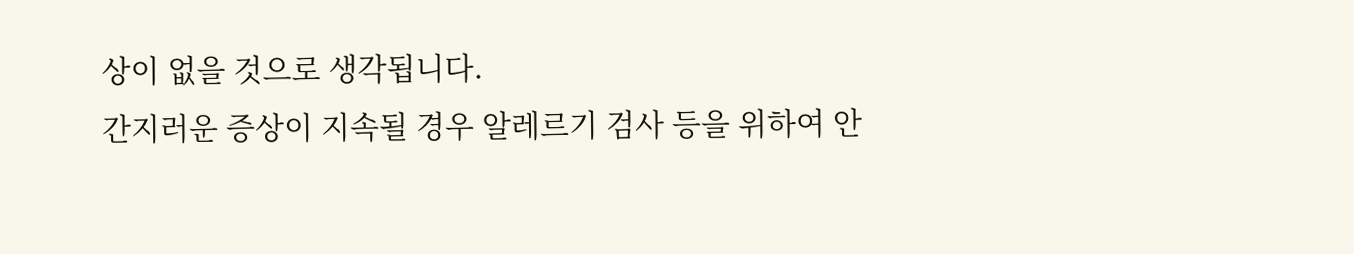상이 없을 것으로 생각됩니다.
간지러운 증상이 지속될 경우 알레르기 검사 등을 위하여 안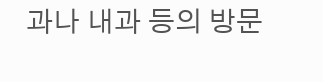과나 내과 등의 방문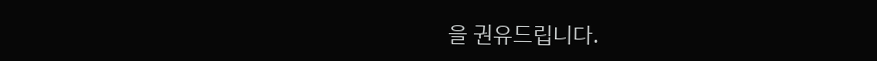을 권유드립니다.